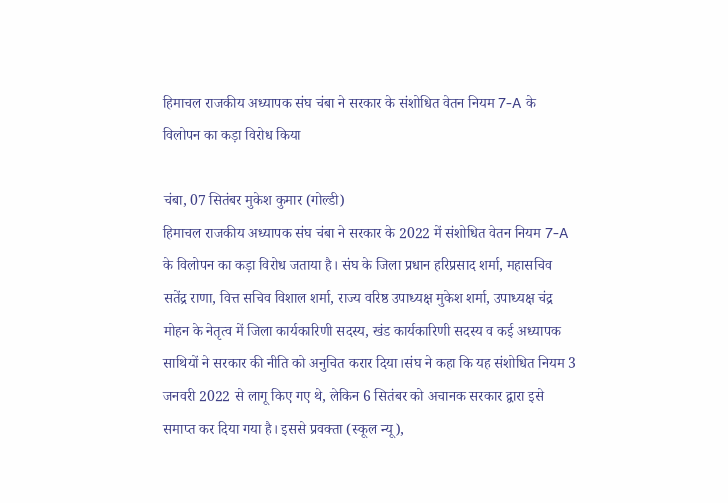हिमाचल राजकीय अध्यापक संघ चंबा ने सरकार के संशोधित वेतन नियम 7-A के विलोपन का कड़ा विरोध किया

चंबा, 07 सितंबर मुकेश कुमार (गोल्डी)
हिमाचल राजकीय अध्यापक संघ चंबा ने सरकार के 2022 में संशोधित वेतन नियम 7-A के विलोपन का कड़ा विरोध जताया है। संघ के जिला प्रधान हरिप्रसाद शर्मा, महासचिव सतेंद्र राणा, वित्त सचिव विशाल शर्मा, राज्य वरिष्ठ उपाध्यक्ष मुकेश शर्मा, उपाध्यक्ष चंद्र मोहन के नेतृत्व में जिला कार्यकारिणी सदस्य, खंड कार्यकारिणी सदस्य व कई अध्यापक साथियों ने सरकार की नीति को अनुचित करार दिया।संघ ने कहा कि यह संशोधित नियम 3 जनवरी 2022 से लागू किए गए थे, लेकिन 6 सितंबर को अचानक सरकार द्वारा इसे समाप्त कर दिया गया है। इससे प्रवक्ता (स्कूल न्यू),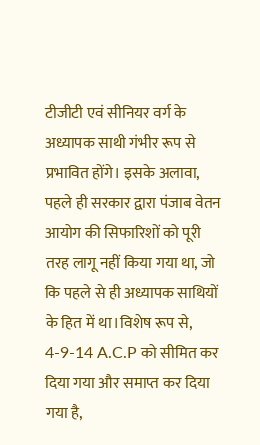टीजीटी एवं सीनियर वर्ग के अध्यापक साथी गंभीर रूप से प्रभावित होंगे। इसके अलावा, पहले ही सरकार द्वारा पंजाब वेतन आयोग की सिफारिशों को पूरी तरह लागू नहीं किया गया था, जो कि पहले से ही अध्यापक साथियों के हित में था।विशेष रूप से, 4-9-14 A.C.P को सीमित कर दिया गया और समाप्त कर दिया गया है,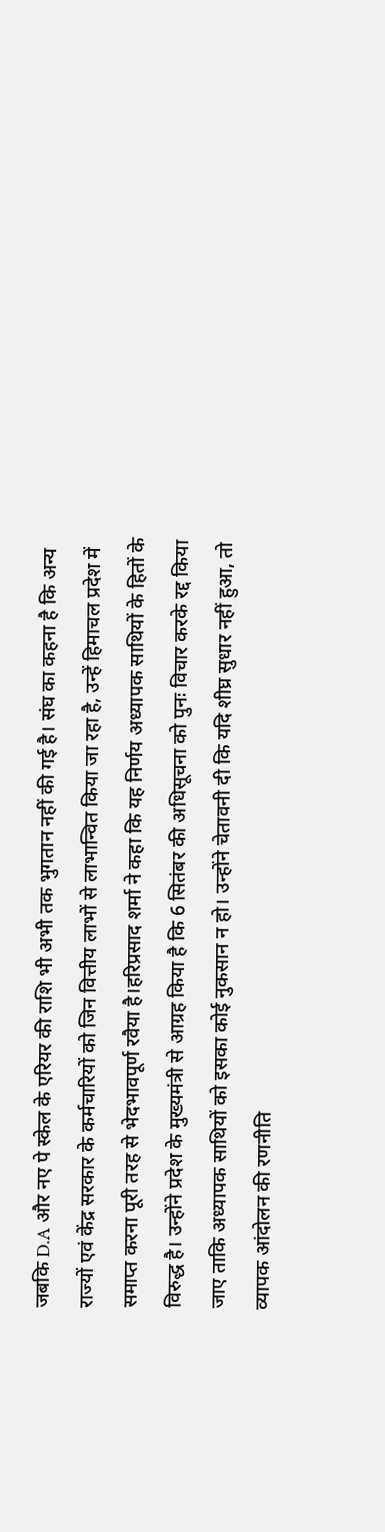जबकि D.A और नए पे स्केल के एरियर की राशि भी अभी तक भुगतान नहीं की गई है। संघ का कहना है कि अन्य राज्यों एवं केंद्र सरकार के कर्मचारियों को जिन वित्तीय लाभों से लाभान्वित किया जा रहा है, उन्हें हिमाचल प्रदेश में समाप्त करना पूरी तरह से भेदभावपूर्ण रवैया है।हरिप्रसाद शर्मा ने कहा कि यह निर्णय अध्यापक साथियों के हितों के विरुद्ध है। उन्होंने प्रदेश के मुख्यमंत्री से आग्रह किया है कि 6 सितंबर की अधिसूचना को पुनः विचार करके रद्द किया जाए ताकि अध्यापक साथियों को इसका कोई नुकसान न हो। उन्होंने चेतावनी दी कि यदि शीघ्र सुधार नहीं हुआ, तो व्यापक आंदोलन की रणनीति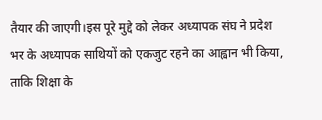तैयार की जाएगी।इस पूरे मुद्दे को लेकर अध्यापक संघ ने प्रदेश भर के अध्यापक साथियों को एकजुट रहने का आह्वान भी किया, ताकि शिक्षा के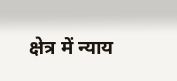क्षेत्र में न्याय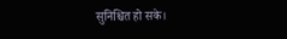सुनिश्चित हो सके।